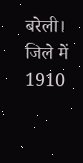बरेली। जिले में 1910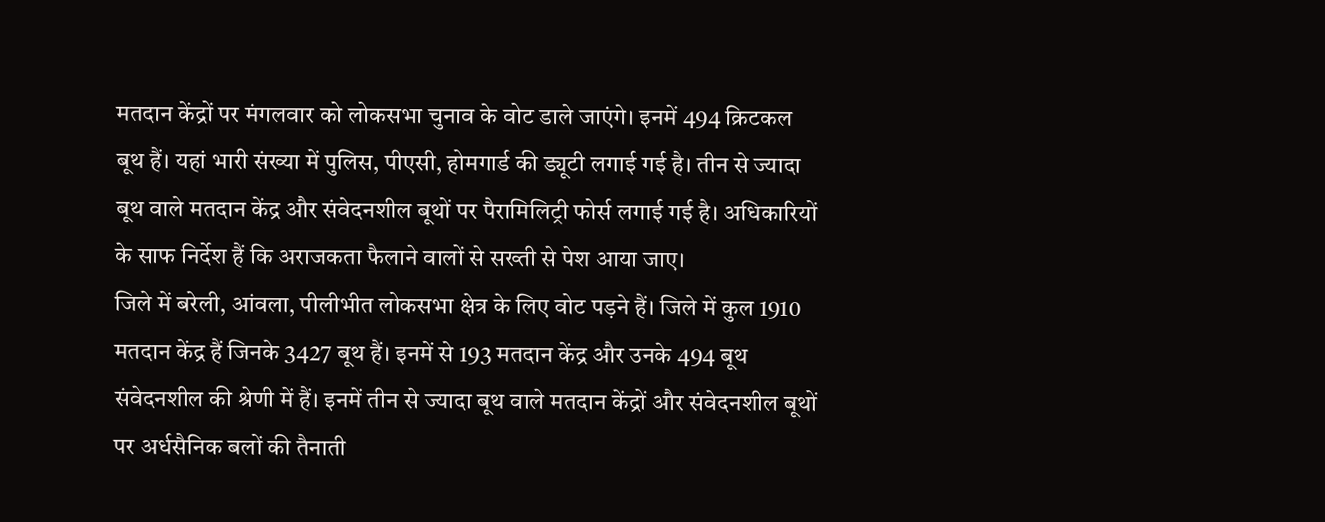मतदान केंद्रों पर मंगलवार को लोकसभा चुनाव के वोट डाले जाएंगे। इनमें 494 क्रिटकल बूथ हैं। यहां भारी संख्या में पुलिस, पीएसी, होमगार्ड की ड्यूटी लगाई गई है। तीन से ज्यादा बूथ वाले मतदान केंद्र और संवेदनशील बूथों पर पैरामिलिट्री फोर्स लगाई गई है। अधिकारियों के साफ निर्देश हैं कि अराजकता फैलाने वालों से सख्ती से पेश आया जाए।
जिले में बरेली, आंवला, पीलीभीत लोकसभा क्षेत्र के लिए वोट पड़ने हैं। जिले में कुल 1910 मतदान केंद्र हैं जिनके 3427 बूथ हैं। इनमें से 193 मतदान केंद्र और उनके 494 बूथ संवेदनशील की श्रेणी में हैं। इनमें तीन से ज्यादा बूथ वाले मतदान केंद्रों और संवेदनशील बूथों पर अर्धसैनिक बलों की तैनाती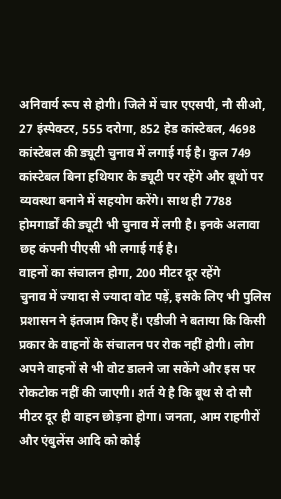अनिवार्य रूप से होगी। जिले में चार एएसपी, नौ सीओ, 27 इंस्पेक्टर, 555 दरोगा, 852 हेड कांस्टेबल, 4698 कांस्टेबल की ड्यूटी चुनाव में लगाई गई है। कुल 749 कांस्टेबल बिना हथियार के ड्यूटी पर रहेंगे और बूथों पर व्यवस्था बनाने में सहयोग करेंगे। साथ ही 7788 होमगार्डों की ड्यूटी भी चुनाव में लगी है। इनके अलावा छह कंपनी पीएसी भी लगाई गई है।
वाहनों का संचालन होगा, 200 मीटर दूर रहेंगे
चुनाव में ज्यादा से ज्यादा वोट पड़ें, इसके लिए भी पुलिस प्रशासन ने इंतजाम किए हैं। एडीजी ने बताया कि किसी प्रकार के वाहनों के संचालन पर रोक नहीं होगी। लोग अपने वाहनों से भी वोट डालने जा सकेंगे और इस पर रोकटोक नहीं की जाएगी। शर्त ये है कि बूथ से दो सौ मीटर दूर ही वाहन छोड़ना होगा। जनता, आम राहगीरों और एंबुलेंस आदि को कोई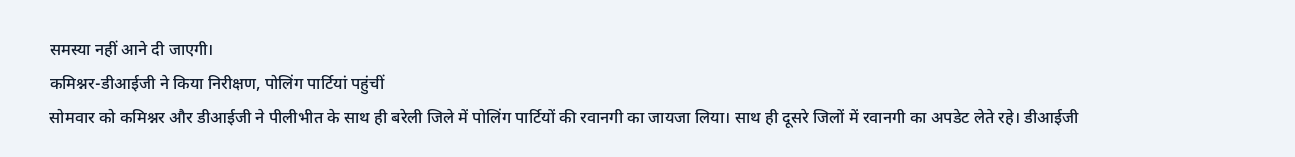समस्या नहीं आने दी जाएगी।
कमिश्नर-डीआईजी ने किया निरीक्षण, पोलिंग पार्टियां पहुंचीं
सोमवार को कमिश्नर और डीआईजी ने पीलीभीत के साथ ही बरेली जिले में पोलिंग पार्टियों की रवानगी का जायजा लिया। साथ ही दूसरे जिलों में रवानगी का अपडेट लेते रहे। डीआईजी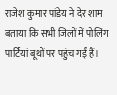राजेश कुमार पांडेय ने देर शाम बताया कि सभी जिलों में पोलिंग पार्टियां बूथों पर पहुंच गईं हैं।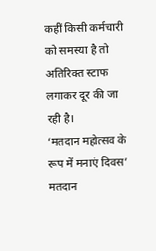कहीं किसी कर्मचारी को समस्या है तो अतिरिक्त स्टाफ लगाकर दूर की जा रही है।
‘मतदान महोत्सव के रूप में मनाएं दिवस’
मतदान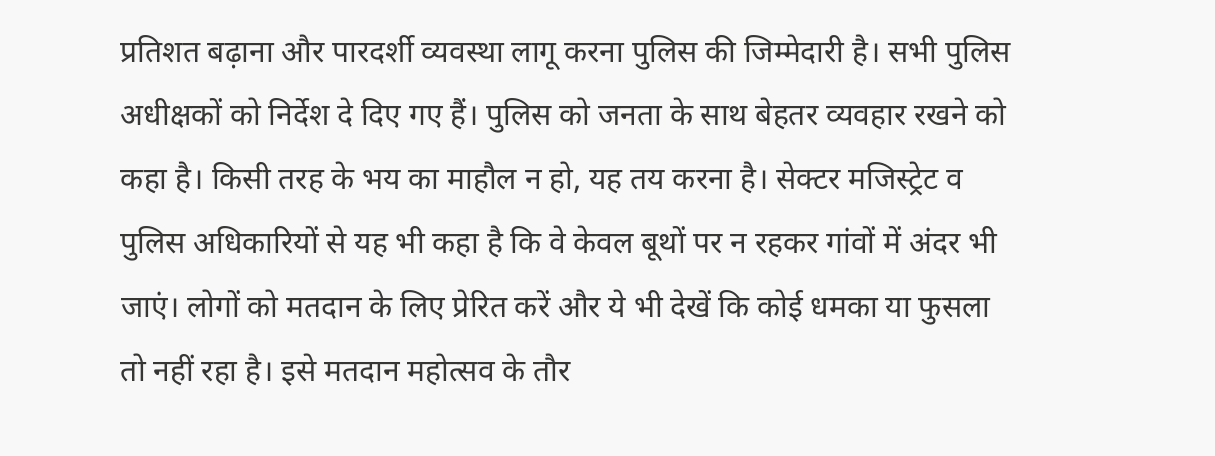प्रतिशत बढ़ाना और पारदर्शी व्यवस्था लागू करना पुलिस की जिम्मेदारी है। सभी पुलिस अधीक्षकों को निर्देश दे दिए गए हैं। पुलिस को जनता के साथ बेहतर व्यवहार रखने को कहा है। किसी तरह के भय का माहौल न हो, यह तय करना है। सेक्टर मजिस्ट्रेट व पुलिस अधिकारियों से यह भी कहा है कि वे केवल बूथों पर न रहकर गांवों में अंदर भी जाएं। लोगों को मतदान के लिए प्रेरित करें और ये भी देखें कि कोई धमका या फुसला तो नहीं रहा है। इसे मतदान महोत्सव के तौर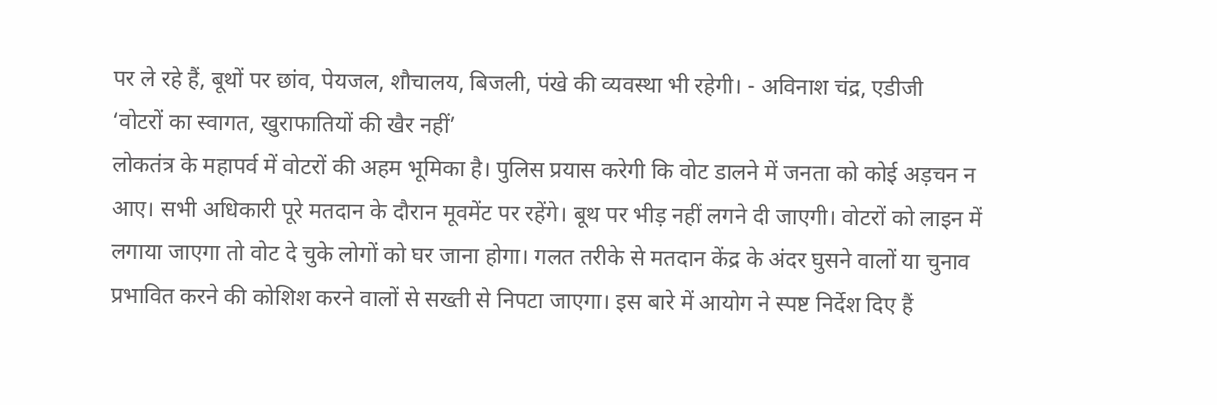पर ले रहे हैं, बूथों पर छांव, पेयजल, शौचालय, बिजली, पंखे की व्यवस्था भी रहेगी। - अविनाश चंद्र, एडीजी
‘वोटरों का स्वागत, खुराफातियों की खैर नहीं’
लोकतंत्र के महापर्व में वोटरों की अहम भूमिका है। पुलिस प्रयास करेगी कि वोट डालने में जनता को कोई अड़चन न आए। सभी अधिकारी पूरे मतदान के दौरान मूवमेंट पर रहेंगे। बूथ पर भीड़ नहीं लगने दी जाएगी। वोटरों को लाइन में लगाया जाएगा तो वोट दे चुके लोगों को घर जाना होगा। गलत तरीके से मतदान केंद्र के अंदर घुसने वालों या चुनाव प्रभावित करने की कोशिश करने वालों से सख्ती से निपटा जाएगा। इस बारे में आयोग ने स्पष्ट निर्देश दिए हैं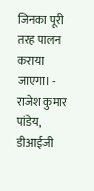जिनका पूरी तरह पालन कराया जाएगा। - राजेश कुमार पांडेय, डीआईजी